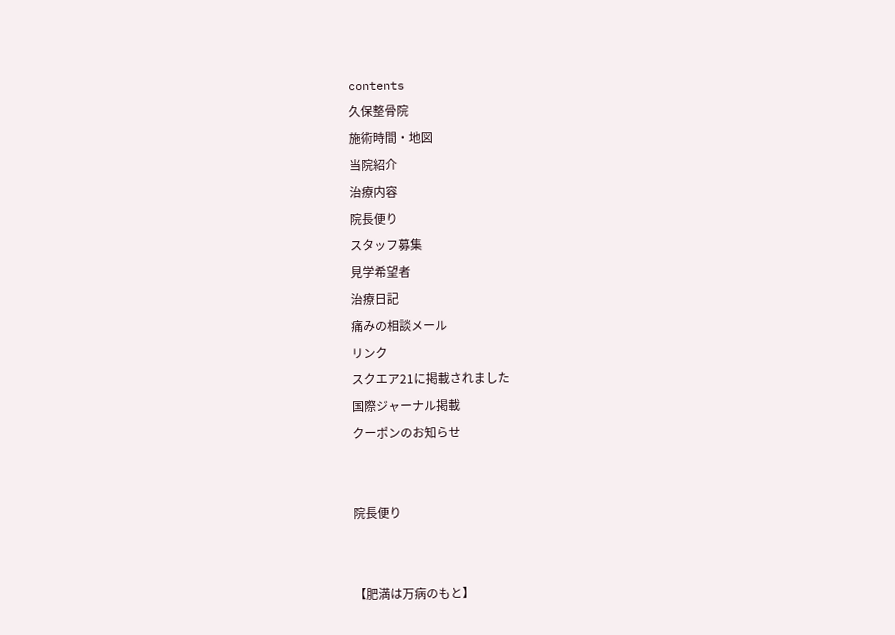contents
久保整骨院
施術時間・地図
当院紹介
治療内容
院長便り
スタッフ募集
見学希望者
治療日記
痛みの相談メール
リンク
スクエア21に掲載されました
国際ジャーナル掲載
クーポンのお知らせ


院長便り


【肥満は万病のもと】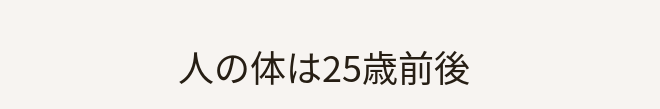人の体は25歳前後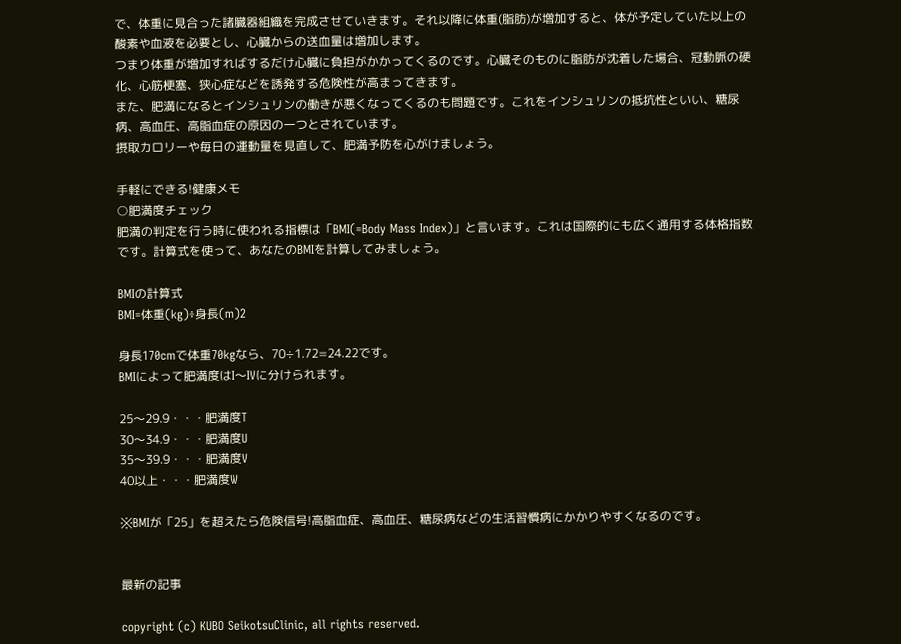で、体重に見合った諸臓器組織を完成させていきます。それ以降に体重(脂肪)が増加すると、体が予定していた以上の酸素や血液を必要とし、心臓からの送血量は増加します。
つまり体重が増加すればするだけ心臓に負担がかかってくるのです。心臓そのものに脂肪が沈着した場合、冠動脈の硬化、心筋梗塞、狭心症などを誘発する危険性が高まってきます。
また、肥満になるとインシュリンの働きが悪くなってくるのも問題です。これをインシュリンの抵抗性といい、糖尿病、高血圧、高脂血症の原因の一つとされています。
摂取カロリーや毎日の運動量を見直して、肥満予防を心がけましょう。

手軽にできる!健康メモ
○肥満度チェック
肥満の判定を行う時に使われる指標は「BMI(=Body Mass Index)」と言います。これは国際的にも広く通用する体格指数です。計算式を使って、あなたのBMIを計算してみましょう。

BMIの計算式
BMI=体重(kg)÷身長(m)2

身長170cmで体重70kgなら、70÷1.72=24.22です。
BMIによって肥満度はI〜IVに分けられます。

25〜29.9・・・肥満度T
30〜34.9・・・肥満度U
35〜39.9・・・肥満度V
40以上・・・肥満度W

※BMIが「25」を超えたら危険信号!高脂血症、高血圧、糖尿病などの生活習慣病にかかりやすくなるのです。


最新の記事

copyright (c) KUBO SeikotsuClinic, all rights reserved.